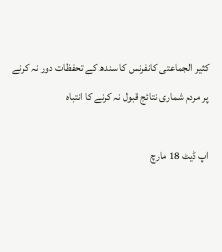کثیر الجماعتی کانفرنس کا سندھ کے تحفظات دور نہ کرنے پر مردم شماری نتائج قبول نہ کرنے کا انتباہ

اپ ڈیٹ 18 مارچ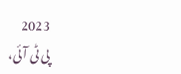2023
پی ٹی آئی،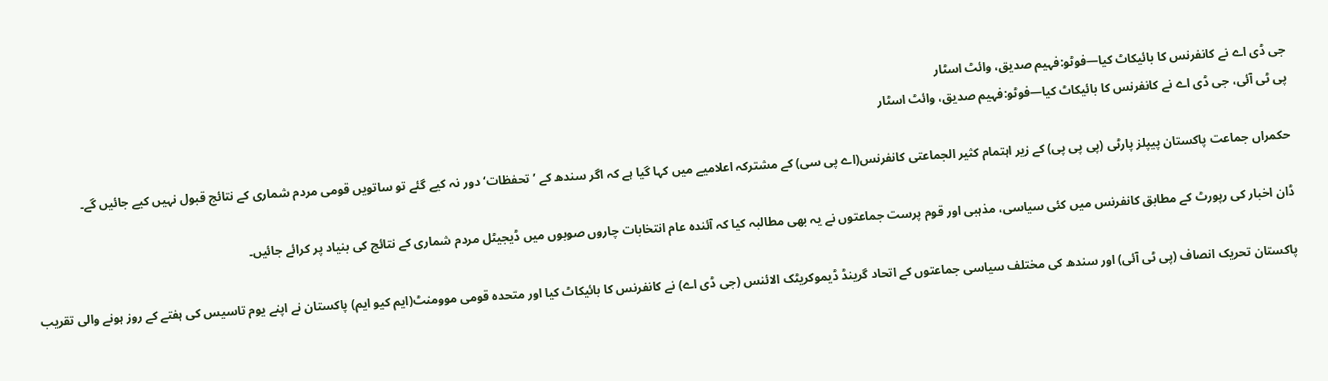جی ڈی اے نے کانفرنس کا بائیکاٹ کیا—فوٹو:فہیم صدیق، وائٹ اسٹار
پی ٹی آئی، جی ڈی اے نے کانفرنس کا بائیکاٹ کیا—فوٹو:فہیم صدیق، وائٹ اسٹار

حکمراں جماعت پاکستان پیپلز پارٹی (پی پی پی) کے زیر اہتمام کثیر الجماعتی کانفرنس(اے پی سی) کے مشترکہ اعلامیے میں کہا گیا ہے کہ اگر سندھ کے ’تحفظات‘دور نہ کیے گئے تو ساتویں قومی مردم شماری کے نتائج قبول نہیں کیے جائیں گے۔

ڈان اخبار کی رپورٹ کے مطابق کانفرنس میں کئی سیاسی، مذہبی اور قوم پرست جماعتوں نے یہ بھی مطالبہ کیا کہ آئندہ عام انتخابات چاروں صوبوں میں ڈیجیٹل مردم شماری کے نتائج کی بنیاد پر کرائے جائیں۔

پاکستان تحریک انصاف (پی ٹی آئی) اور سندھ کی مختلف سیاسی جماعتوں کے اتحاد گرینڈ ڈیموکریٹک الائنس (جی ڈی اے) نے کانفرنس کا بائیکاٹ کیا اور متحدہ قومی موومنٹ(ایم کیو ایم) پاکستان نے اپنے یوم تاسیس کی ہفتے کے روز ہونے والی تقریب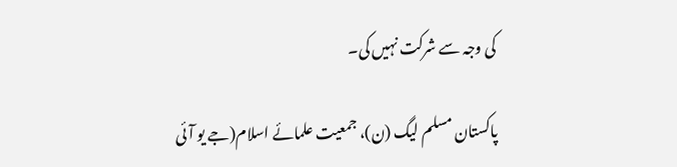کی وجہ سے شرکت نہیں کی۔

پاکستان مسلم لیگ (ن)، جمعیت علمائے اسلام(جے یو آئی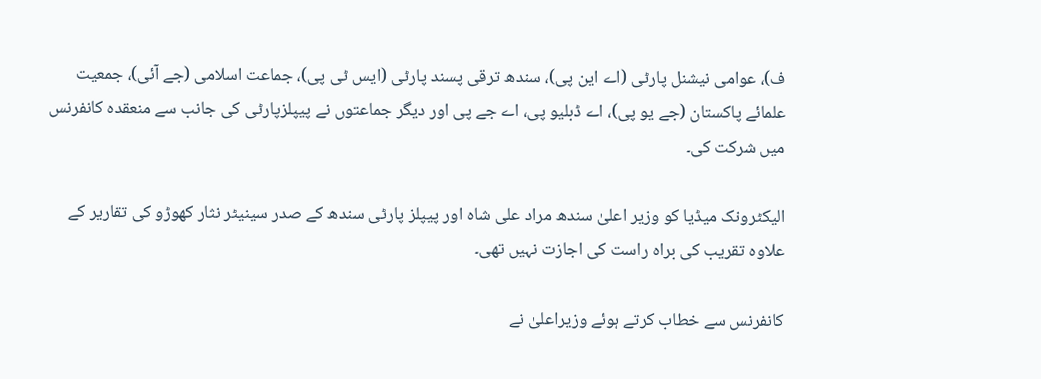ف)، عوامی نیشنل پارٹی (اے این پی)، سندھ ترقی پسند پارٹی (ایس ٹی پی)، جماعت اسلامی (جے آئی)، جمعیت علمائے پاکستان (جے یو پی)، اے ڈبلیو پی، اے جے پی اور دیگر جماعتوں نے پیپلزپارٹی کی جانب سے منعقدہ کانفرنس میں شرکت کی۔

الیکٹرونک میڈیا کو وزیر اعلیٰ سندھ مراد علی شاہ اور پیپلز پارٹی سندھ کے صدر سینیٹر نثار کھوڑو کی تقاریر کے علاوہ تقریب کی براہ راست کی اجازت نہیں تھی۔

کانفرنس سے خطاب کرتے ہوئے وزیراعلیٰ نے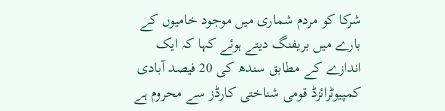شرکا کو مردم شماری میں موجود خامیوں کے بارے میں بریفنگ دیتے ہوئے کہا کہ ایک اندازے کے مطابق سندھ کی 20 فیصد آبادی کمپیوٹرائزڈ قومی شناختی کارڈز سے محروم ہے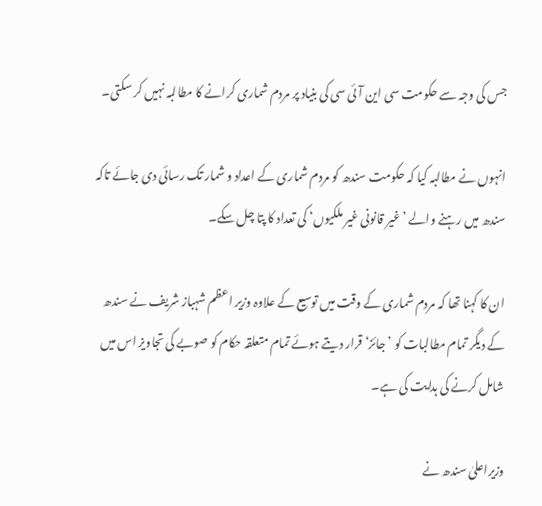جس کی وجہ سے حکومت سی این آئی سی کی بنیاد پر مردم شماری کرانے کا مطالبہ نہیں کر سکتی۔

انہوں نے مطالبہ کیا کہ حکومت سندھ کو مردم شماری کے اعداد و شمار تک رسائی دی جائے تاکہ سندھ میں رہنے والے ’غیر قانونی غیر ملکیوں‘ کی تعداد کا پتا چل سکے۔

ان کا کہنا تھا کہ مردم شماری کے وقت میں توسیع کے علاوہ وزیر اعظم شہباز شریف نے سندھ کے دیگر تمام مطالبات کو ’جائز‘ قرار دیتے ہوئے تمام متعلقہ حکام کو صوبے کی تجاویز اس میں شامل کرنے کی ہدایت کی ہے۔

وزیراعلیٰ سندھ نے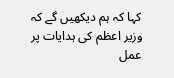کہا کہ ہم دیکھیں گے کہ وزیر اعظم کی ہدایات پر عمل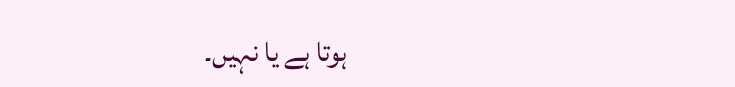ہوتا ہے یا نہیں۔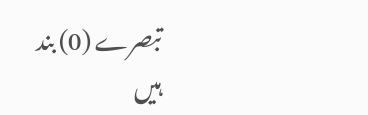تبصرے (0) بند ہیں